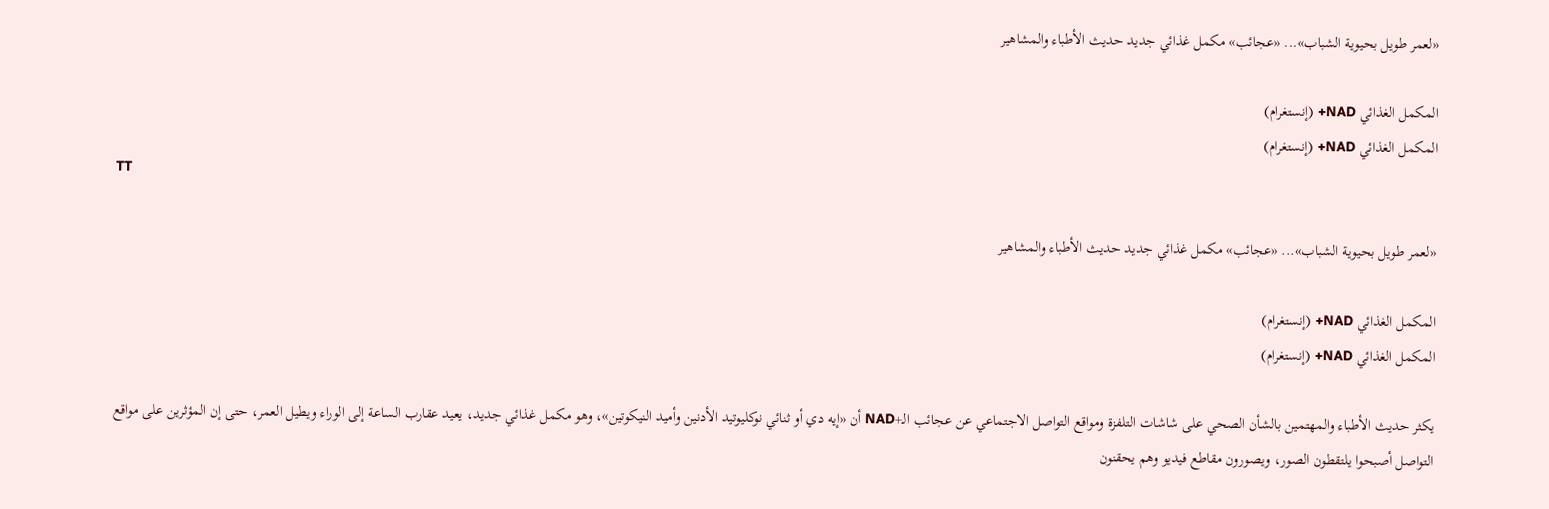«لعمر طويل بحيوية الشباب»... «عجائب» مكمل غذائي جديد حديث الأطباء والمشاهير

المكمل الغذائي NAD+ (إنستغرام)
المكمل الغذائي NAD+ (إنستغرام)
TT

«لعمر طويل بحيوية الشباب»... «عجائب» مكمل غذائي جديد حديث الأطباء والمشاهير

المكمل الغذائي NAD+ (إنستغرام)
المكمل الغذائي NAD+ (إنستغرام)

يكثر حديث الأطباء والمهتمين بالشأن الصحي على شاشات التلفزة ومواقع التواصل الاجتماعي عن عجائب الـ+NAD أن «إيه دي أو ثنائي نوكليوتيد الأدنين وأميد النيكوتين»، وهو مكمل غذائي جديد، يعيد عقارب الساعة إلى الوراء ويطيل العمر، حتى إن المؤثرين على مواقع التواصل أصبحوا يلتقطون الصور، ويصورون مقاطع فيديو وهم يحقنون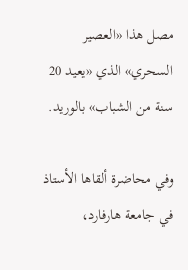مصل هذا «العصير السحري» الذي «يعيد 20 سنة من الشباب» بالوريد.

وفي محاضرة ألقاها الأستاذ في جامعة هارفارد،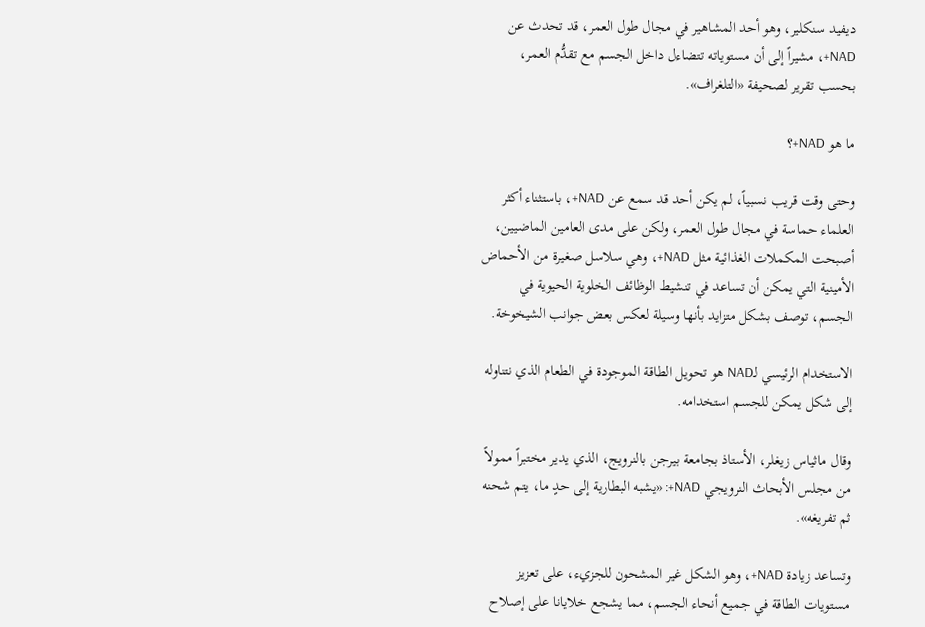ديفيد سنكلير، وهو أحد المشاهير في مجال طول العمر، قد تحدث عن NAD+، مشيراً إلى أن مستوياته تتضاءل داخل الجسم مع تقدُّم العمر، بحسب تقرير لصحيفة «التلغراف».

ما هو NAD+؟

وحتى وقت قريب نسبياً، لم يكن أحد قد سمع عن NAD+، باستثناء أكثر العلماء حماسة في مجال طول العمر، ولكن على مدى العامين الماضيين، أصبحت المكملات الغذائية مثل NAD+، وهي سلاسل صغيرة من الأحماض الأمينية التي يمكن أن تساعد في تنشيط الوظائف الخلوية الحيوية في الجسم، توصف بشكل متزايد بأنها وسيلة لعكس بعض جوانب الشيخوخة.

الاستخدام الرئيسي لـNAD هو تحويل الطاقة الموجودة في الطعام الذي نتناوله إلى شكل يمكن للجسم استخدامه.

وقال ماثياس زيغلر، الأستاذ بجامعة بيرجن بالنرويج، الذي يدير مختبراً ممولاً من مجلس الأبحاث النرويجي NAD+: «يشبه البطارية إلى حدٍ ما، يتم شحنه ثم تفريغه».

وتساعد زيادة NAD+، وهو الشكل غير المشحون للجزيء، على تعزيز مستويات الطاقة في جميع أنحاء الجسم، مما يشجع خلايانا على إصلاح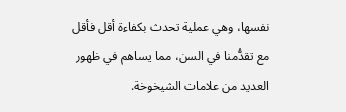نفسها، وهي عملية تحدث بكفاءة أقل فأقل مع تقدُّمنا في السن، مما يساهم في ظهور العديد من علامات الشيخوخة.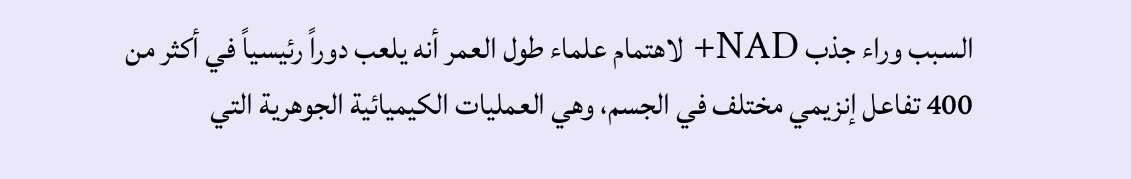السبب وراء جذب NAD+ لاهتمام علماء طول العمر أنه يلعب دوراً رئيسياً في أكثر من 400 تفاعل إنزيمي مختلف في الجسم، وهي العمليات الكيميائية الجوهرية التي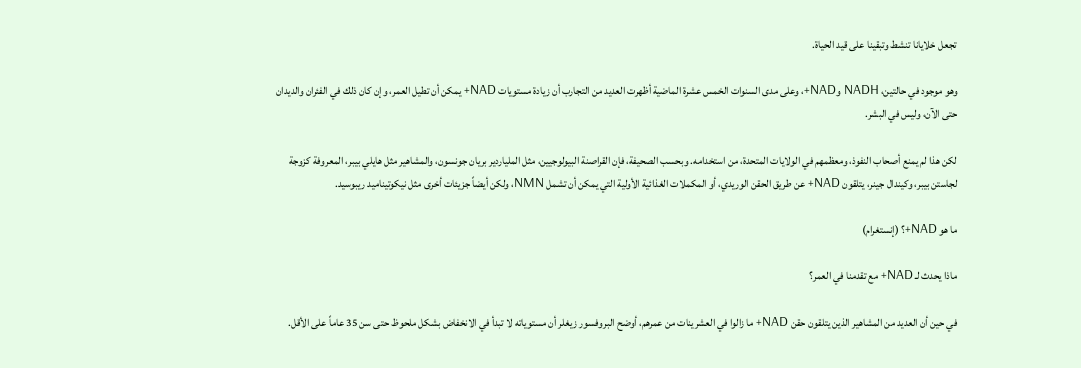تجعل خلايانا تنشط وتبقينا على قيد الحياة.

وهو موجود في حالتين، NADH وNAD+، وعلى مدى السنوات الخمس عشرة الماضية أظهرت العديد من التجارب أن زيادة مستويات NAD+ يمكن أن تطيل العمر، وإن كان ذلك في الفئران والديدان حتى الآن، وليس في البشر.

لكن هذا لم يمنع أصحاب النفوذ، ومعظمهم في الولايات المتحدة، من استخدامه. وبحسب الصحيفة، فإن القراصنة البيولوجيين، مثل الملياردير بريان جونسون، والمشاهير مثل هايلي بيبر، المعروفة كزوجة لجاستن بيبر، وكيندال جينر، يتلقون NAD+ عن طريق الحقن الوريدي، أو المكملات الغذائية الأولية التي يمكن أن تشمل NMN، ولكن أيضاً جزيئات أخرى مثل نيكوتيناميد ريبوسيد.

ما هو NAD+؟ (إنستغرام)

ماذا يحدث لـ NAD+ مع تقدمنا في العمر؟

في حين أن العديد من المشاهير الذين يتلقون حقن NAD+ ما زالوا في العشرينات من عمرهم، أوضح البروفسور زيغلر أن مستوياته لا تبدأ في الانخفاض بشكل ملحوظ حتى سن 35 عاماً على الأقل.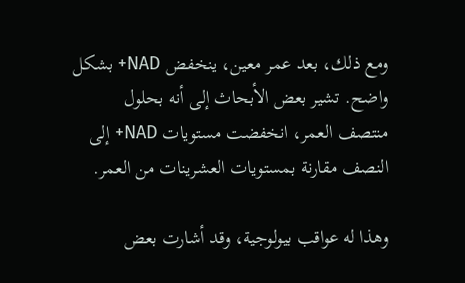ومع ذلك، بعد عمر معين، ينخفض NAD+ بشكل واضح. تشير بعض الأبحاث إلى أنه بحلول منتصف العمر، انخفضت مستويات NAD+ إلى النصف مقارنة بمستويات العشرينات من العمر.

وهذا له عواقب بيولوجية، وقد أشارت بعض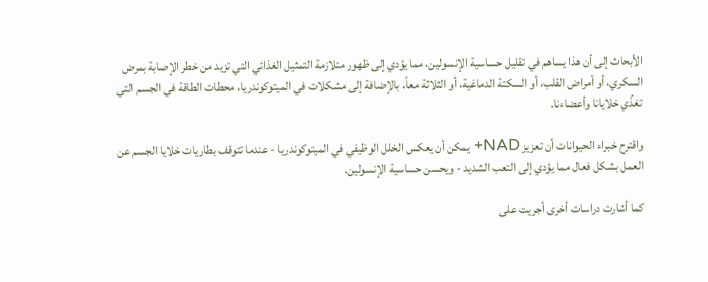الأبحاث إلى أن هذا يساهم في تقليل حساسية الإنسولين، مما يؤدي إلى ظهور متلازمة التمثيل الغذائي التي تزيد من خطر الإصابة بمرض السكري، أو أمراض القلب، أو السكتة الدماغية، أو الثلاثة معاً، بالإضافة إلى مشكلات في الميتوكوندريا، محطات الطاقة في الجسم التي تغذِّي خلايانا وأعضاءنا.

واقترح خبراء الحيوانات أن تعزيز NAD+ يمكن أن يعكس الخلل الوظيفي في الميتوكوندريا - عندما تتوقف بطاريات خلايا الجسم عن العمل بشكل فعال مما يؤدي إلى التعب الشديد - ويحسن حساسية الإنسولين.

كما أشارت دراسات أخرى أجريت على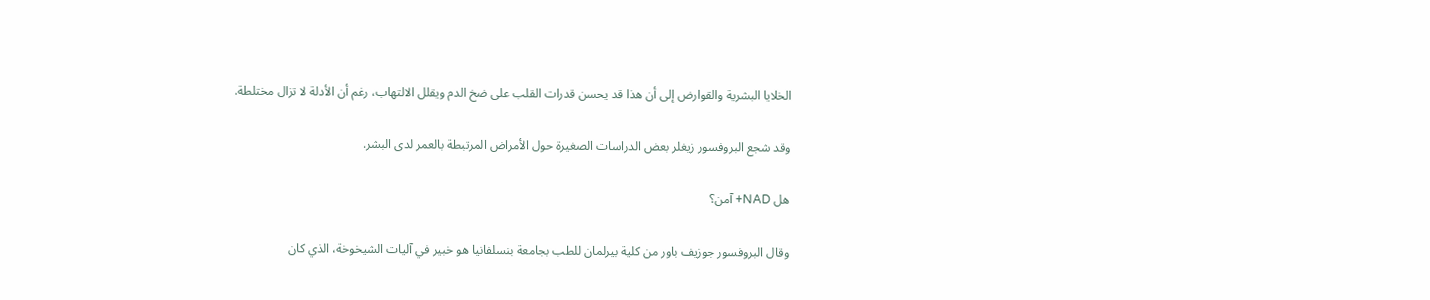الخلايا البشرية والقوارض إلى أن هذا قد يحسن قدرات القلب على ضخ الدم ويقلل الالتهاب، رغم أن الأدلة لا تزال مختلطة.

وقد شجع البروفسور زيغلر بعض الدراسات الصغيرة حول الأمراض المرتبطة بالعمر لدى البشر.

هل NAD+ آمن؟

وقال البروفسور جوزيف باور من كلية بيرلمان للطب بجامعة بنسلفانيا هو خبير في آليات الشيخوخة، الذي كان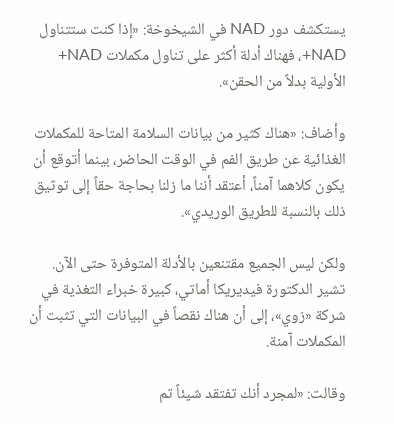يستكشف دور NAD في الشيخوخة: «إذا كنت ستتناول NAD+، فهناك أدلة أكثر على تناول مكملات NAD+ الأولية بدلاً من الحقن».

وأضاف: «هناك كثير من بيانات السلامة المتاحة للمكملات الغذائية عن طريق الفم في الوقت الحاضر، بينما أتوقع أن يكون كلاهما آمناً، أعتقد أننا ما زلنا بحاجة حقاً إلى توثيق ذلك بالنسبة للطريق الوريدي».

ولكن ليس الجميع مقتنعين بالأدلة المتوفرة حتى الآن. تشير الدكتورة فيديريكا أماتي، كبيرة خبراء التغذية في شركة «زوي»، إلى أن هناك نقصاً في البيانات التي تثبت أن المكملات آمنة.

وقالت: «لمجرد أنك تفتقد شيئاً تم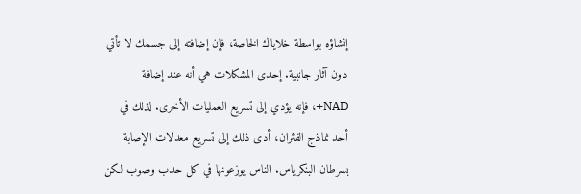إنشاؤه بواسطة خلاياك الخاصة، فإن إضافته إلى جسمك لا تأتي دون آثار جانبية. إحدى المشكلات هي أنه عند إضافة NAD+، فإنه يؤدي إلى تسريع العمليات الأخرى. لذلك في أحد نماذج الفئران، أدى ذلك إلى تسريع معدلات الإصابة بسرطان البنكرياس. الناس يوزعونها في كل حدب وصوب لكن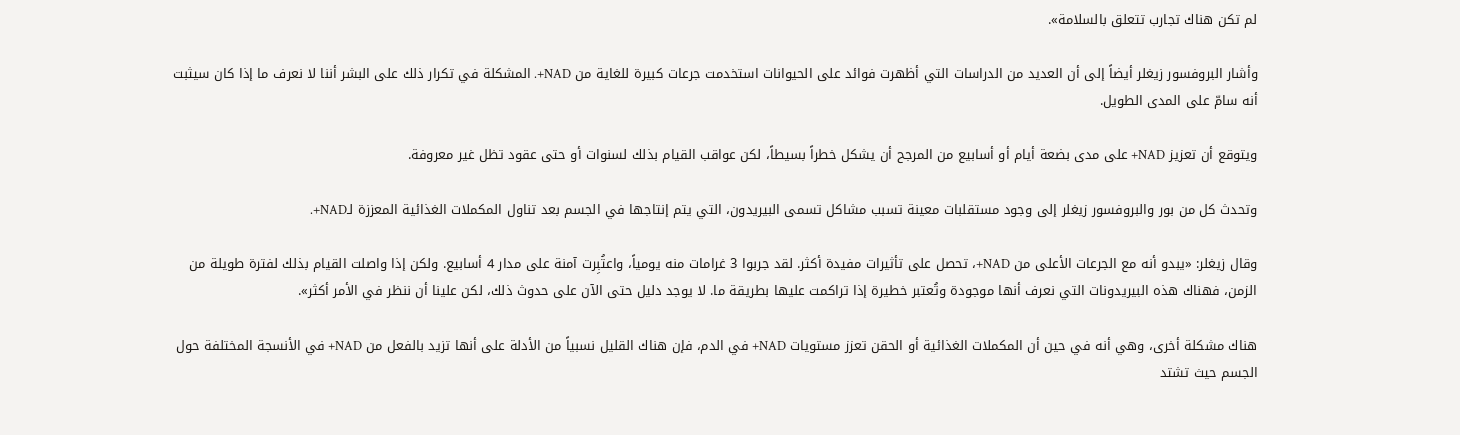لم تكن هناك تجارب تتعلق بالسلامة».

وأشار البروفسور زيغلر أيضاً إلى أن العديد من الدراسات التي أظهرت فوائد على الحيوانات استخدمت جرعات كبيرة للغاية من NAD+. المشكلة في تكرار ذلك على البشر أننا لا نعرف ما إذا كان سيثبت أنه سامّ على المدى الطويل.

ويتوقع أن تعزيز NAD+ على مدى بضعة أيام أو أسابيع من المرجح أن يشكل خطراً بسيطاً، لكن عواقب القيام بذلك لسنوات أو حتى عقود تظل غير معروفة.

وتحدث كل من بور والبروفسور زيغلر إلى وجود مستقلبات معينة تسبب مشاكل تسمى البيريدون، التي يتم إنتاجها في الجسم بعد تناول المكملات الغذائية المعززة لـNAD+.

وقال زيغلر: «يبدو أنه مع الجرعات الأعلى من NAD+، تحصل على تأثيرات مفيدة أكثر. لقد جربوا 3 غرامات منه يومياً، واعتُبِرت آمنة على مدار 4 أسابيع. ولكن إذا واصلت القيام بذلك لفترة طويلة من الزمن، فهناك هذه البيريدونات التي نعرف أنها موجودة وتُعتبر خطيرة إذا تراكمت عليها بطريقة ما. لا يوجد دليل حتى الآن على حدوث ذلك، لكن علينا أن ننظر في الأمر أكثر».

هناك مشكلة أخرى، وهي أنه في حين أن المكملات الغذائية أو الحقن تعزز مستويات NAD+ في الدم، فإن هناك القليل نسبياً من الأدلة على أنها تزيد بالفعل من NAD+ في الأنسجة المختلفة حول الجسم حيث تشتد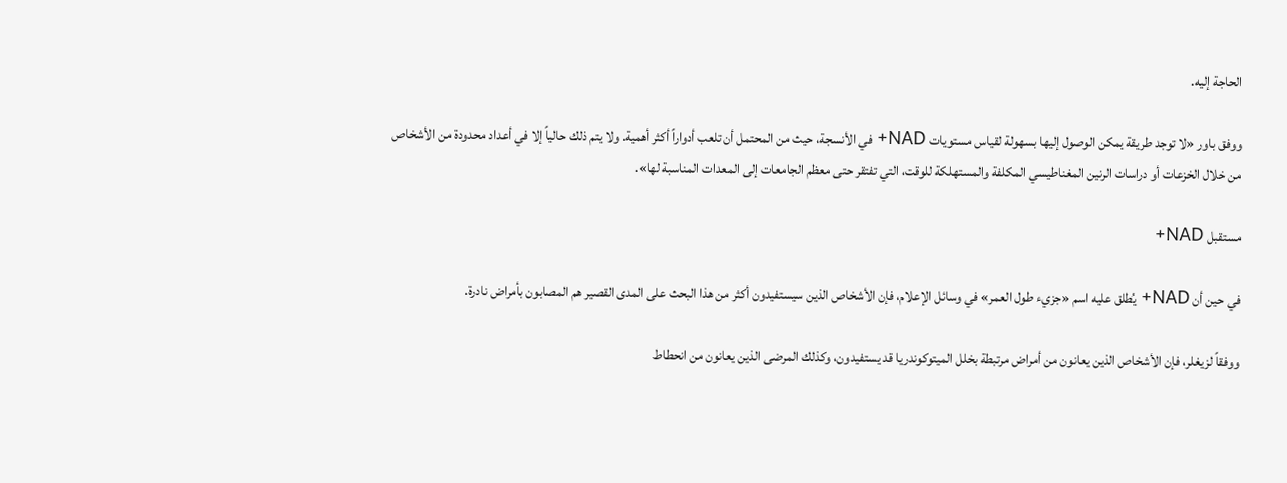الحاجة إليه.

ووفق باور «لا توجد طريقة يمكن الوصول إليها بسهولة لقياس مستويات NAD+ في الأنسجة، حيث من المحتمل أن تلعب أدواراً أكثر أهمية. ولا يتم ذلك حالياً إلا في أعداد محدودة من الأشخاص من خلال الخزعات أو دراسات الرنين المغناطيسي المكلفة والمستهلكة للوقت، التي تفتقر حتى معظم الجامعات إلى المعدات المناسبة لها».

مستقبل NAD+

في حين أن NAD+ يُطلق عليه اسم «جزيء طول العمر» في وسائل الإعلام، فإن الأشخاص الذين سيستفيدون أكثر من هذا البحث على المدى القصير هم المصابون بأمراض نادرة.

ووفقاً لزيغلر، فإن الأشخاص الذين يعانون من أمراض مرتبطة بخلل الميتوكوندريا قد يستفيدون، وكذلك المرضى الذين يعانون من انحطاط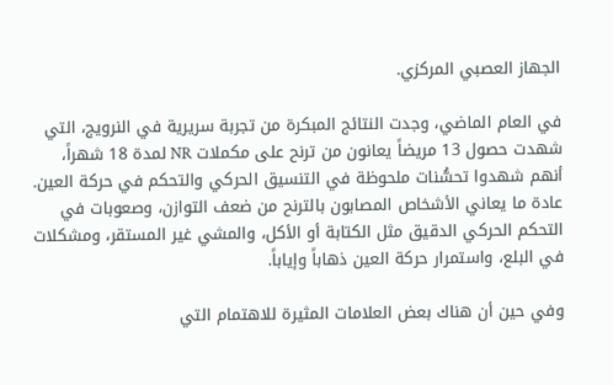الجهاز العصبي المركزي.

في العام الماضي، وجدت النتائج المبكرة من تجربة سريرية في النرويج، التي شهدت حصول 13 مريضاً يعانون من ترنح على مكملات NR لمدة 18 شهراً، أنهم شهدوا تحسُّنات ملحوظة في التنسيق الحركي والتحكم في حركة العين. عادة ما يعاني الأشخاص المصابون بالترنح من ضعف التوازن، وصعوبات في التحكم الحركي الدقيق مثل الكتابة أو الأكل، والمشي غير المستقر، ومشكلات في البلع، واستمرار حركة العين ذهاباً وإياباً.

وفي حين أن هناك بعض العلامات المثيرة للاهتمام التي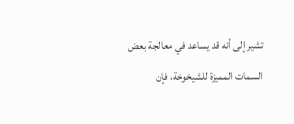تشير إلى أنه قد يساعد في معالجة بعض السمات المميزة للشيخوخة، فإن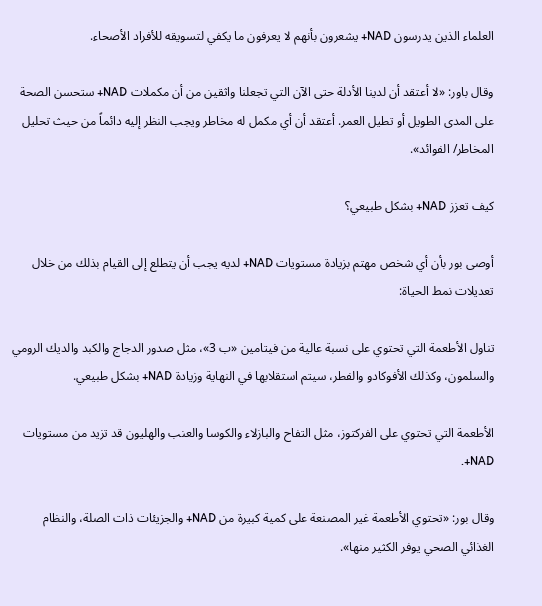العلماء الذين يدرسون NAD+ يشعرون بأنهم لا يعرفون ما يكفي لتسويقه للأفراد الأصحاء.

وقال باور: «لا أعتقد أن لدينا الأدلة حتى الآن التي تجعلنا واثقين من أن مكملات NAD+ ستحسن الصحة على المدى الطويل أو تطيل العمر. أعتقد أن أي مكمل له مخاطر ويجب النظر إليه دائماً من حيث تحليل المخاطر/ الفوائد».

كيف تعزز NAD+ بشكل طبيعي؟

أوصى بور بأن أي شخص مهتم بزيادة مستويات NAD+ لديه يجب أن يتطلع إلى القيام بذلك من خلال تعديلات نمط الحياة:

تناول الأطعمة التي تحتوي على نسبة عالية من فيتامين «ب 3»، مثل صدور الدجاج والكبد والديك الرومي والسلمون، وكذلك الأفوكادو والفطر، سيتم استقلابها في النهاية وزيادة NAD+ بشكل طبيعي.

الأطعمة التي تحتوي على الفركتوز، مثل التفاح والبازلاء والكوسا والعنب والهليون قد تزيد من مستويات NAD+.

وقال بور: «تحتوي الأطعمة غير المصنعة على كمية كبيرة من NAD+ والجزيئات ذات الصلة، والنظام الغذائي الصحي يوفر الكثير منها».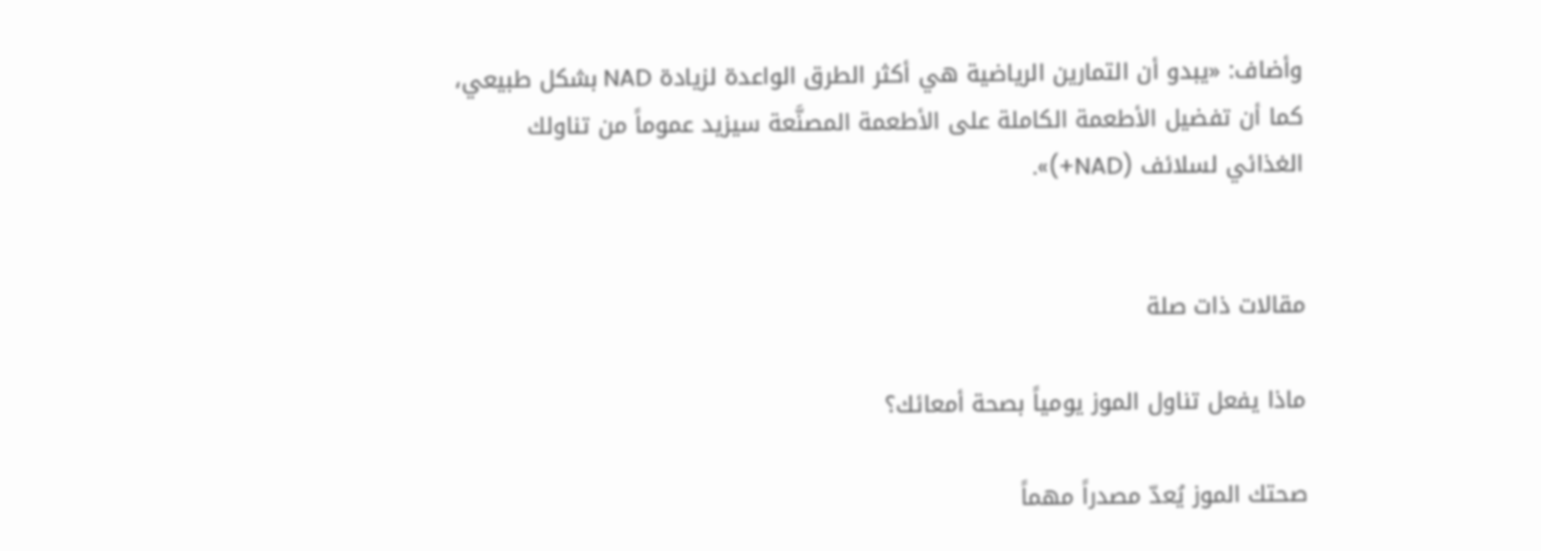وأضاف: «يبدو أن التمارين الرياضية هي أكثر الطرق الواعدة لزيادة NAD بشكل طبيعي، كما أن تفضيل الأطعمة الكاملة على الأطعمة المصنَّعة سيزيد عموماً من تناولك الغذائي لسلائف (NAD+)».


مقالات ذات صلة

ماذا يفعل تناول الموز يومياً بصحة أمعائك؟

صحتك الموز يُعدّ مصدراً مهماً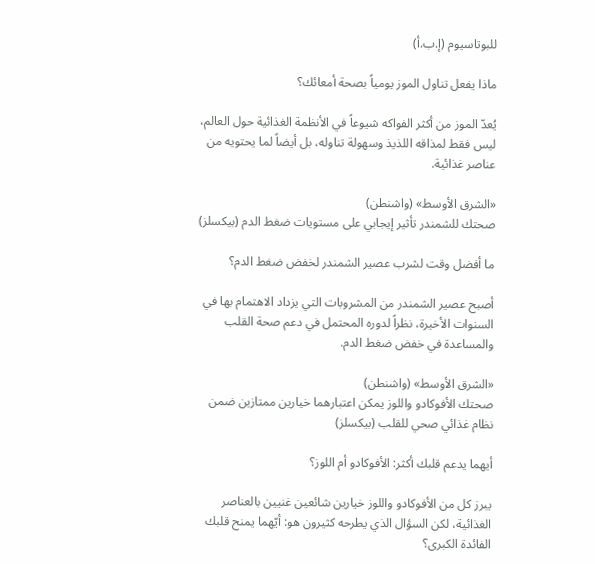للبوتاسيوم (إ.ب.أ)

ماذا يفعل تناول الموز يومياً بصحة أمعائك؟

يُعدّ الموز من أكثر الفواكه شيوعاً في الأنظمة الغذائية حول العالم، ليس فقط لمذاقه اللذيذ وسهولة تناوله، بل أيضاً لما يحتويه من عناصر غذائية.

«الشرق الأوسط» (واشنطن)
صحتك للشمندر تأثير إيجابي على مستويات ضغط الدم (بيكسلز)

ما أفضل وقت لشرب عصير الشمندر لخفض ضغط الدم؟

أصبح عصير الشمندر من المشروبات التي يزداد الاهتمام بها في السنوات الأخيرة، نظراً لدوره المحتمل في دعم صحة القلب والمساعدة في خفض ضغط الدم.

«الشرق الأوسط» (واشنطن)
صحتك الأفوكادو واللوز يمكن اعتبارهما خيارين ممتازين ضمن نظام غذائي صحي للقلب (بيكسلز)

أيهما يدعم قلبك أكثر: الأفوكادو أم اللوز؟

يبرز كل من الأفوكادو واللوز خيارين شائعين غنيين بالعناصر الغذائية، لكن السؤال الذي يطرحه كثيرون هو: أيّهما يمنح قلبك الفائدة الكبرى؟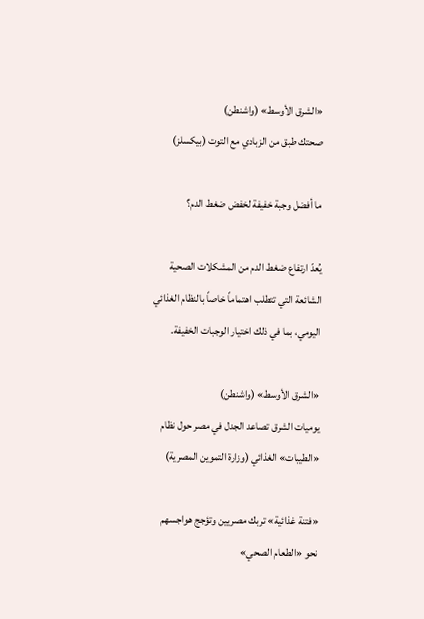«الشرق الأوسط» (واشنطن)
صحتك طبق من الزبادي مع التوت (بيكسلز)

ما أفضل وجبة خفيفة لخفض ضغط الدم؟

يُعدّ ارتفاع ضغط الدم من المشكلات الصحية الشائعة التي تتطلب اهتماماً خاصاً بالنظام الغذائي اليومي، بما في ذلك اختيار الوجبات الخفيفة.

«الشرق الأوسط» (واشنطن)
يوميات الشرق تصاعد الجدل في مصر حول نظام «الطيبات» الغذائي (وزارة التموين المصرية)

«فتنة غذائية» تربك مصريين وتؤجج هواجسهم نحو «الطعام الصحي»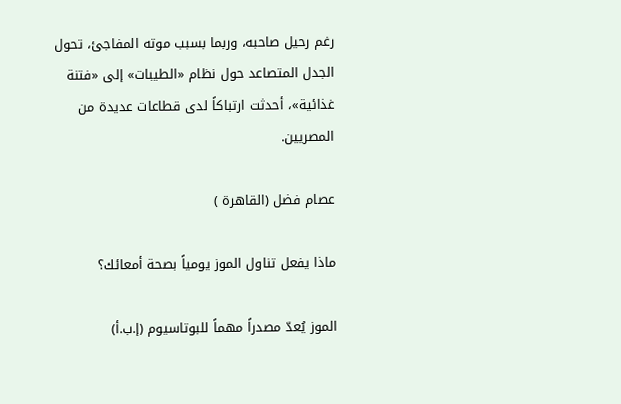رغم رحيل صاحبه، وربما بسبب موته المفاجئ، تحول الجدل المتصاعد حول نظام «الطيبات» إلى «فتنة غذائية»، أحدثت ارتباكاً لدى قطاعات عديدة من المصريين.

عصام فضل (القاهرة )

ماذا يفعل تناول الموز يومياً بصحة أمعائك؟

الموز يُعدّ مصدراً مهماً للبوتاسيوم (إ.ب.أ)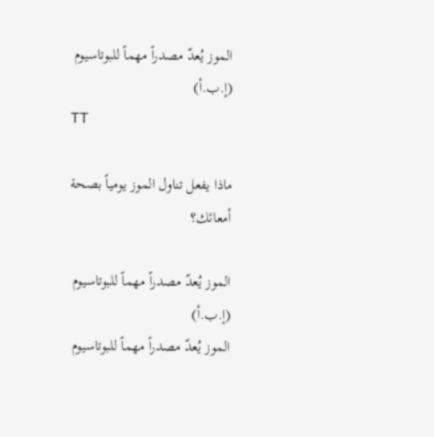الموز يُعدّ مصدراً مهماً للبوتاسيوم (إ.ب.أ)
TT

ماذا يفعل تناول الموز يومياً بصحة أمعائك؟

الموز يُعدّ مصدراً مهماً للبوتاسيوم (إ.ب.أ)
الموز يُعدّ مصدراً مهماً للبوتاسيوم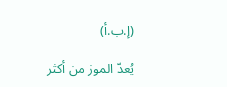(إ.ب.أ)

يُعدّ الموز من أكثر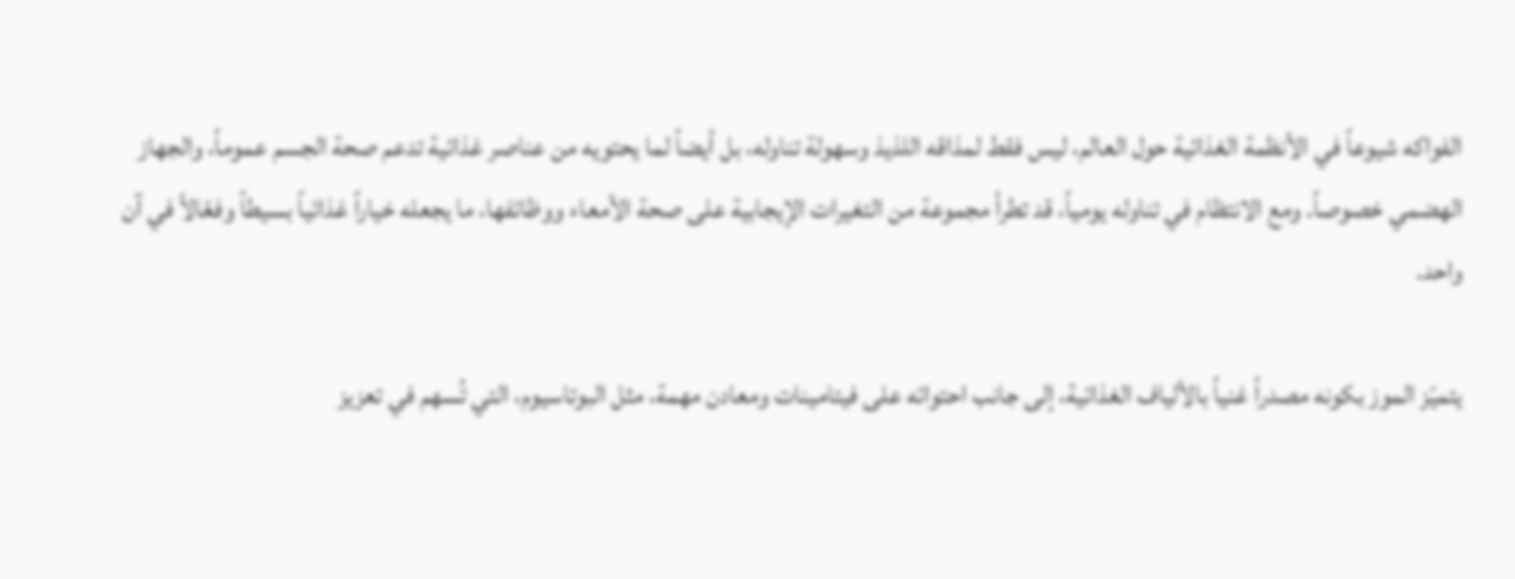الفواكه شيوعاً في الأنظمة الغذائية حول العالم، ليس فقط لمذاقه اللذيذ وسهولة تناوله، بل أيضاً لما يحتويه من عناصر غذائية تدعم صحة الجسم عموماً، والجهاز الهضمي خصوصاً. ومع الانتظام في تناوله يومياً، قد تطرأ مجموعة من التغيرات الإيجابية على صحة الأمعاء ووظائفها، ما يجعله خياراً غذائياً بسيطاً وفعّالاً في آن واحد.

يتميّز الموز بكونه مصدراً غنياً بالألياف الغذائية، إلى جانب احتوائه على فيتامينات ومعادن مهمة، مثل البوتاسيوم، التي تُسهم في تعزيز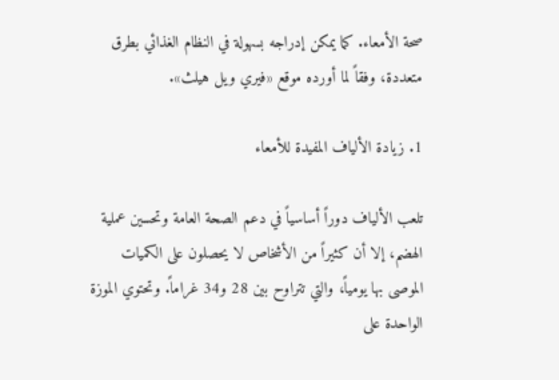صحة الأمعاء. كما يمكن إدراجه بسهولة في النظام الغذائي بطرق متعددة، وفقاً لما أورده موقع «فيري ويل هيلث».

1. زيادة الألياف المفيدة للأمعاء

تلعب الألياف دوراً أساسياً في دعم الصحة العامة وتحسين عملية الهضم، إلا أن كثيراً من الأشخاص لا يحصلون على الكميات الموصى بها يومياً، والتي تتراوح بين 28 و34 غراماً. وتحتوي الموزة الواحدة على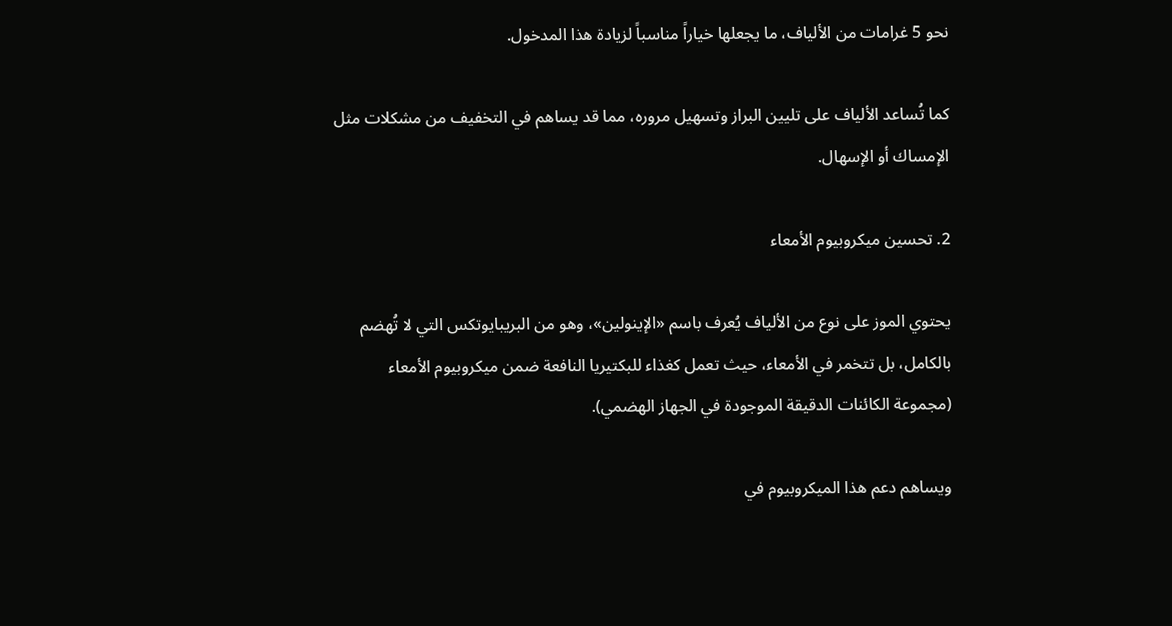نحو 5 غرامات من الألياف، ما يجعلها خياراً مناسباً لزيادة هذا المدخول.

كما تُساعد الألياف على تليين البراز وتسهيل مروره، مما قد يساهم في التخفيف من مشكلات مثل الإمساك أو الإسهال.

2. تحسين ميكروبيوم الأمعاء

يحتوي الموز على نوع من الألياف يُعرف باسم «الإينولين»، وهو من البريبايوتكس التي لا تُهضم بالكامل، بل تتخمر في الأمعاء، حيث تعمل كغذاء للبكتيريا النافعة ضمن ميكروبيوم الأمعاء (مجموعة الكائنات الدقيقة الموجودة في الجهاز الهضمي).

ويساهم دعم هذا الميكروبيوم في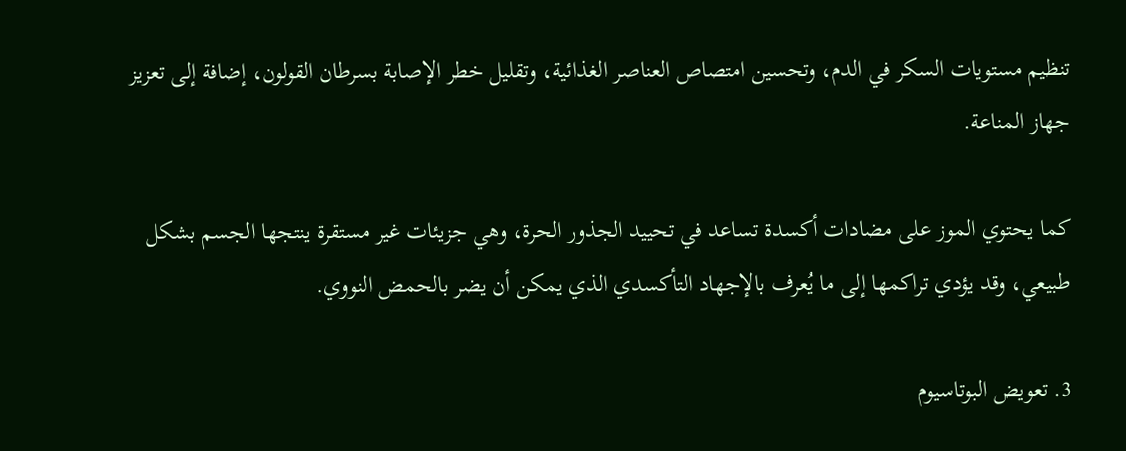تنظيم مستويات السكر في الدم، وتحسين امتصاص العناصر الغذائية، وتقليل خطر الإصابة بسرطان القولون، إضافة إلى تعزيز جهاز المناعة.

كما يحتوي الموز على مضادات أكسدة تساعد في تحييد الجذور الحرة، وهي جزيئات غير مستقرة ينتجها الجسم بشكل طبيعي، وقد يؤدي تراكمها إلى ما يُعرف بالإجهاد التأكسدي الذي يمكن أن يضر بالحمض النووي.

3. تعويض البوتاسيوم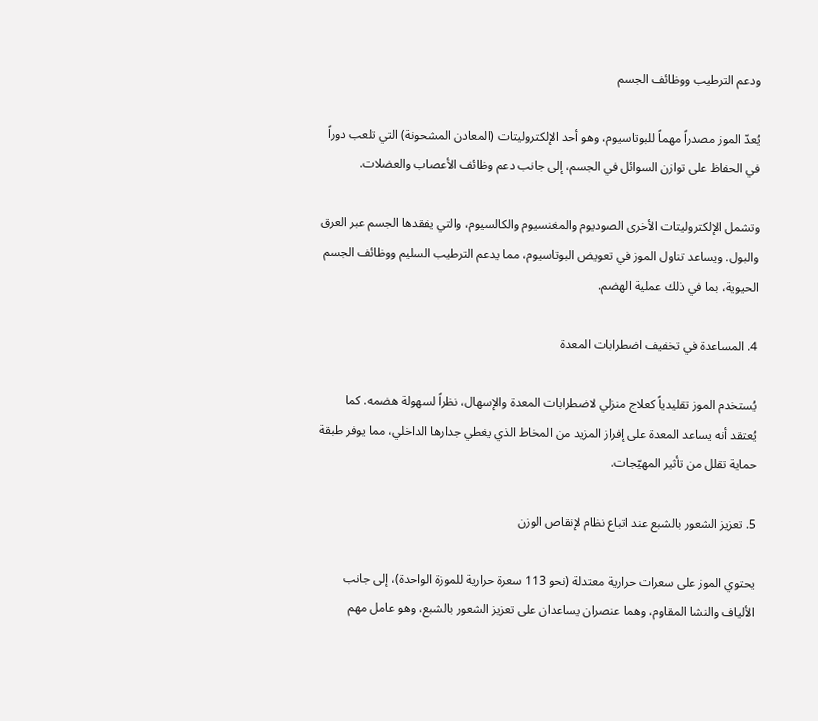ودعم الترطيب ووظائف الجسم

يُعدّ الموز مصدراً مهماً للبوتاسيوم، وهو أحد الإلكتروليتات (المعادن المشحونة) التي تلعب دوراً في الحفاظ على توازن السوائل في الجسم، إلى جانب دعم وظائف الأعصاب والعضلات.

وتشمل الإلكتروليتات الأخرى الصوديوم والمغنسيوم والكالسيوم، والتي يفقدها الجسم عبر العرق والبول. ويساعد تناول الموز في تعويض البوتاسيوم، مما يدعم الترطيب السليم ووظائف الجسم الحيوية، بما في ذلك عملية الهضم.

4. المساعدة في تخفيف اضطرابات المعدة

يُستخدم الموز تقليدياً كعلاج منزلي لاضطرابات المعدة والإسهال، نظراً لسهولة هضمه. كما يُعتقد أنه يساعد المعدة على إفراز المزيد من المخاط الذي يغطي جدارها الداخلي، مما يوفر طبقة حماية تقلل من تأثير المهيّجات.

5. تعزيز الشعور بالشبع عند اتباع نظام لإنقاص الوزن

يحتوي الموز على سعرات حرارية معتدلة (نحو 113 سعرة حرارية للموزة الواحدة)، إلى جانب الألياف والنشا المقاوم، وهما عنصران يساعدان على تعزيز الشعور بالشبع، وهو عامل مهم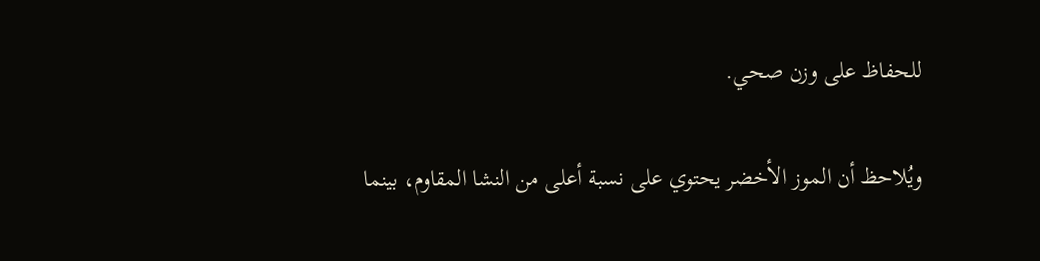للحفاظ على وزن صحي.

ويُلاحظ أن الموز الأخضر يحتوي على نسبة أعلى من النشا المقاوم، بينما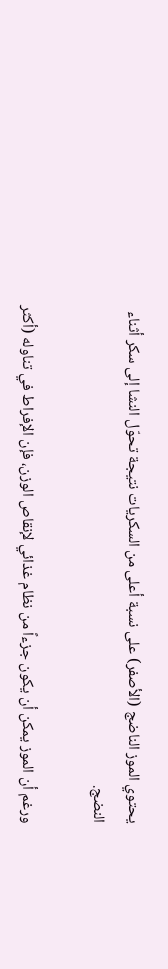يحتوي الموز الناضج (الأصفر) على نسبة أعلى من السكريات نتيجة تحوّل النشا إلى سكر أثناء النضج.

ورغم أن الموز يمكن أن يكون جزءاً من نظام غذائي لإنقاص الوزن، فإن الإفراط في تناوله (أكثر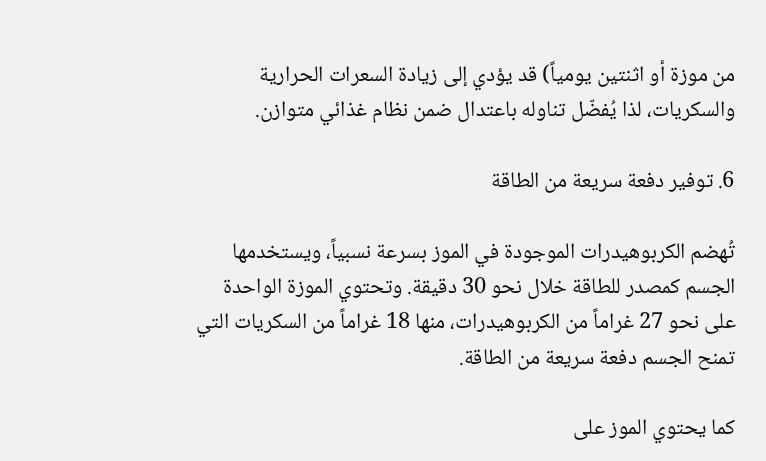من موزة أو اثنتين يومياً) قد يؤدي إلى زيادة السعرات الحرارية والسكريات، لذا يُفضّل تناوله باعتدال ضمن نظام غذائي متوازن.

6. توفير دفعة سريعة من الطاقة

تُهضم الكربوهيدرات الموجودة في الموز بسرعة نسبياً، ويستخدمها الجسم كمصدر للطاقة خلال نحو 30 دقيقة. وتحتوي الموزة الواحدة على نحو 27 غراماً من الكربوهيدرات، منها 18 غراماً من السكريات التي تمنح الجسم دفعة سريعة من الطاقة.

كما يحتوي الموز على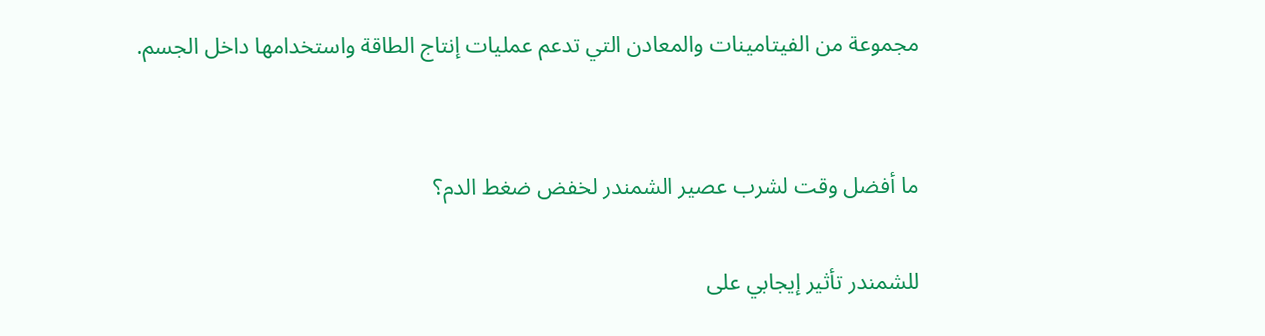مجموعة من الفيتامينات والمعادن التي تدعم عمليات إنتاج الطاقة واستخدامها داخل الجسم.


ما أفضل وقت لشرب عصير الشمندر لخفض ضغط الدم؟

للشمندر تأثير إيجابي على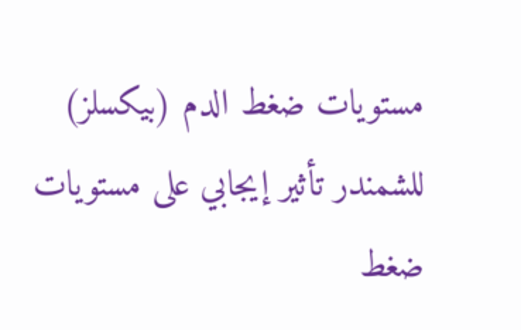مستويات ضغط الدم (بيكسلز)
للشمندر تأثير إيجابي على مستويات ضغط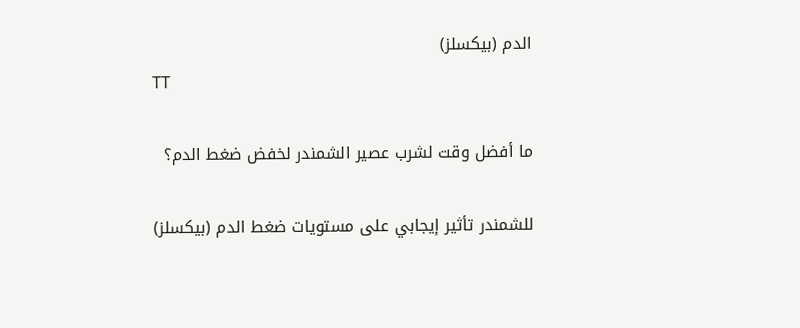الدم (بيكسلز)
TT

ما أفضل وقت لشرب عصير الشمندر لخفض ضغط الدم؟

للشمندر تأثير إيجابي على مستويات ضغط الدم (بيكسلز)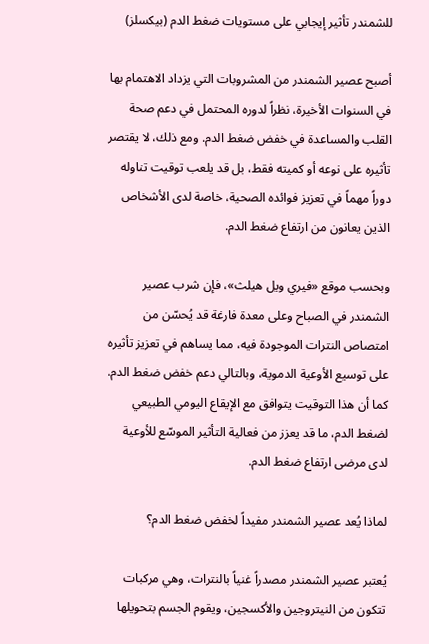للشمندر تأثير إيجابي على مستويات ضغط الدم (بيكسلز)

أصبح عصير الشمندر من المشروبات التي يزداد الاهتمام بها في السنوات الأخيرة، نظراً لدوره المحتمل في دعم صحة القلب والمساعدة في خفض ضغط الدم. ومع ذلك، لا يقتصر تأثيره على نوعه أو كميته فقط، بل قد يلعب توقيت تناوله دوراً مهماً في تعزيز فوائده الصحية، خاصة لدى الأشخاص الذين يعانون من ارتفاع ضغط الدم.

وبحسب موقع «فيري ويل هيلث»، فإن شرب عصير الشمندر في الصباح وعلى معدة فارغة قد يُحسّن من امتصاص النترات الموجودة فيه، مما يساهم في تعزيز تأثيره على توسيع الأوعية الدموية، وبالتالي دعم خفض ضغط الدم. كما أن هذا التوقيت يتوافق مع الإيقاع اليومي الطبيعي لضغط الدم، ما قد يعزز من فعالية التأثير الموسّع للأوعية لدى مرضى ارتفاع ضغط الدم.

لماذا يُعد عصير الشمندر مفيداً لخفض ضغط الدم؟

يُعتبر عصير الشمندر مصدراً غنياً بالنترات، وهي مركبات تتكون من النيتروجين والأكسجين، ويقوم الجسم بتحويلها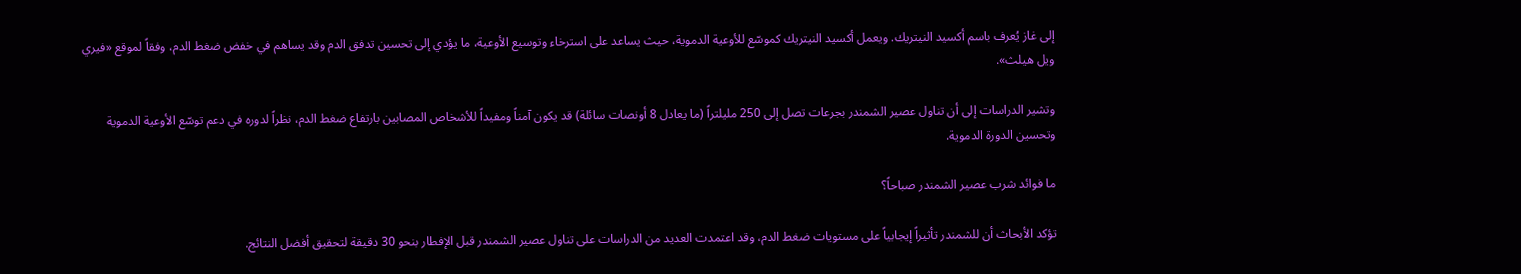إلى غاز يُعرف باسم أكسيد النيتريك. ويعمل أكسيد النيتريك كموسّع للأوعية الدموية، حيث يساعد على استرخاء وتوسيع الأوعية، ما يؤدي إلى تحسين تدفق الدم وقد يساهم في خفض ضغط الدم، وفقاً لموقع «فيري ويل هيلث».

وتشير الدراسات إلى أن تناول عصير الشمندر بجرعات تصل إلى 250 مليلتراً (ما يعادل 8 أونصات سائلة) قد يكون آمناً ومفيداً للأشخاص المصابين بارتفاع ضغط الدم، نظراً لدوره في دعم توسّع الأوعية الدموية وتحسين الدورة الدموية.

ما فوائد شرب عصير الشمندر صباحاً؟

تؤكد الأبحاث أن للشمندر تأثيراً إيجابياً على مستويات ضغط الدم، وقد اعتمدت العديد من الدراسات على تناول عصير الشمندر قبل الإفطار بنحو 30 دقيقة لتحقيق أفضل النتائج.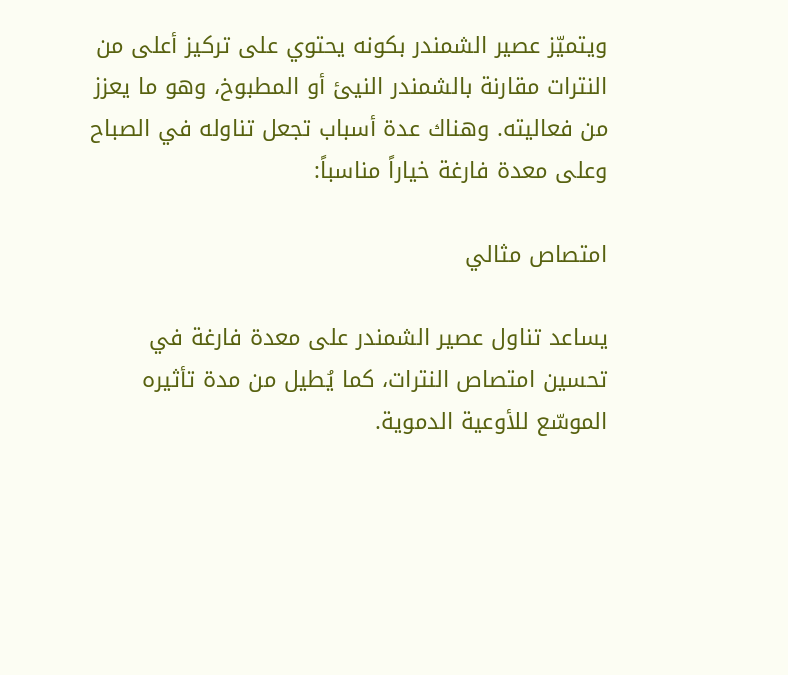ويتميّز عصير الشمندر بكونه يحتوي على تركيز أعلى من النترات مقارنة بالشمندر النيئ أو المطبوخ، وهو ما يعزز من فعاليته. وهناك عدة أسباب تجعل تناوله في الصباح وعلى معدة فارغة خياراً مناسباً:

امتصاص مثالي

يساعد تناول عصير الشمندر على معدة فارغة في تحسين امتصاص النترات، كما يُطيل من مدة تأثيره الموسّع للأوعية الدموية.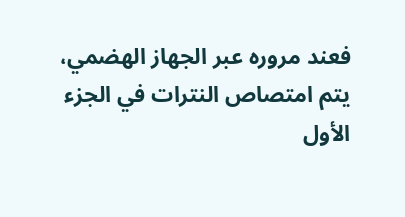فعند مروره عبر الجهاز الهضمي، يتم امتصاص النترات في الجزء الأول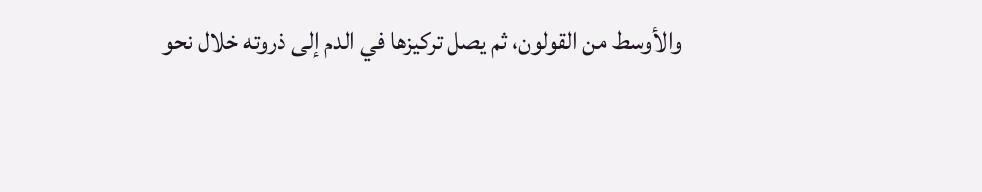والأوسط من القولون، ثم يصل تركيزها في الدم إلى ذروته خلال نحو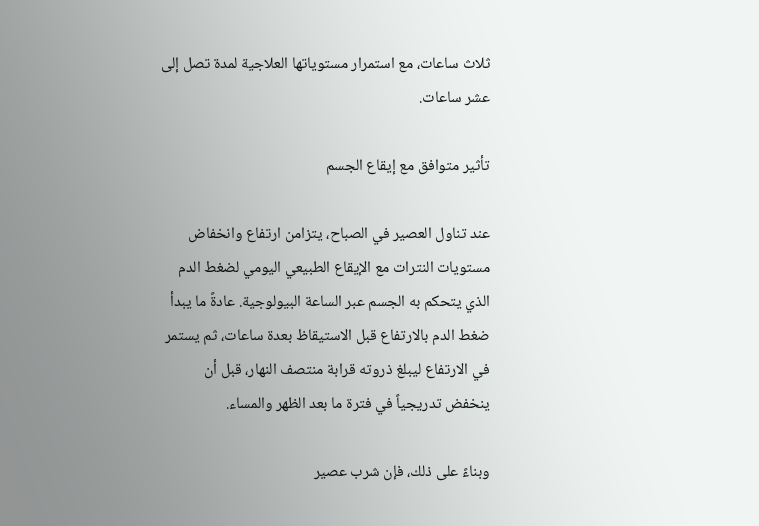ثلاث ساعات، مع استمرار مستوياتها العلاجية لمدة تصل إلى عشر ساعات.

تأثير متوافق مع إيقاع الجسم

عند تناول العصير في الصباح، يتزامن ارتفاع وانخفاض مستويات النترات مع الإيقاع الطبيعي اليومي لضغط الدم الذي يتحكم به الجسم عبر الساعة البيولوجية. عادةً ما يبدأ ضغط الدم بالارتفاع قبل الاستيقاظ بعدة ساعات، ثم يستمر في الارتفاع ليبلغ ذروته قرابة منتصف النهار، قبل أن ينخفض تدريجياً في فترة ما بعد الظهر والمساء.

وبناءً على ذلك، فإن شرب عصير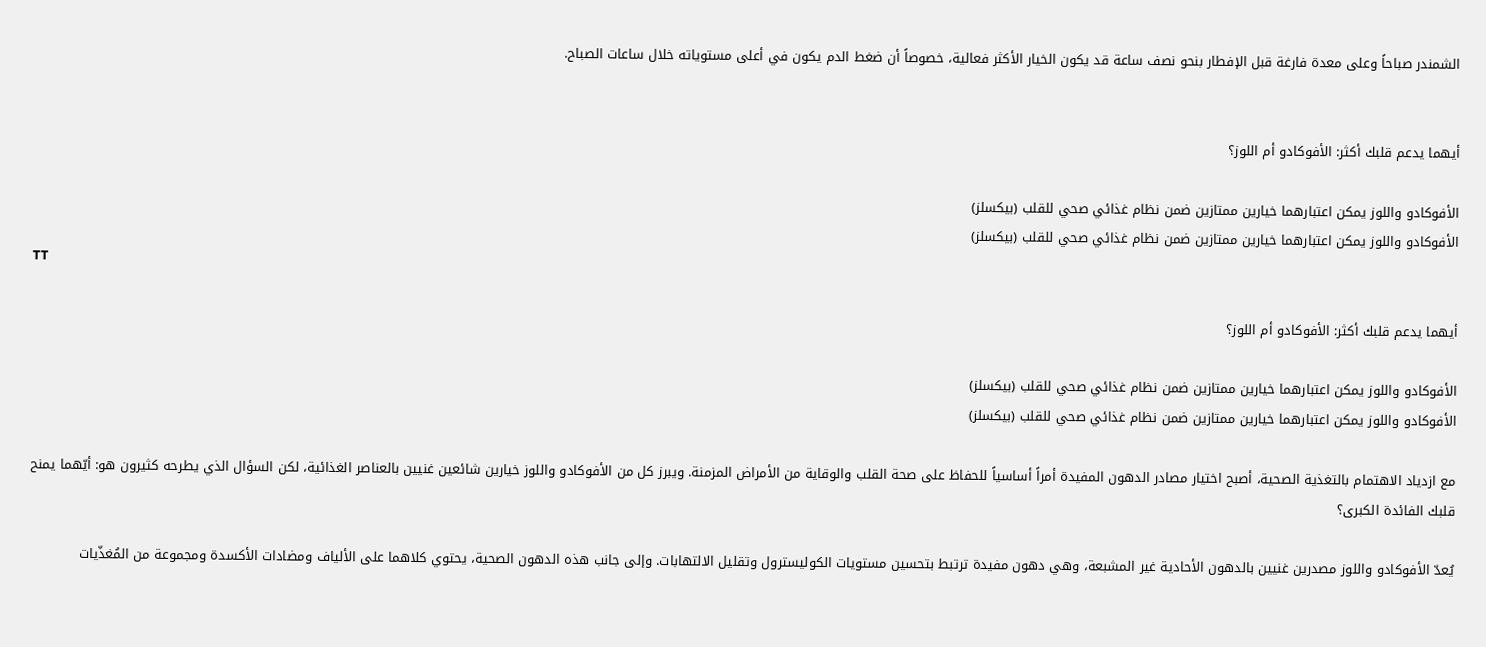الشمندر صباحاً وعلى معدة فارغة قبل الإفطار بنحو نصف ساعة قد يكون الخيار الأكثر فعالية، خصوصاً أن ضغط الدم يكون في أعلى مستوياته خلال ساعات الصباح.


أيهما يدعم قلبك أكثر: الأفوكادو أم اللوز؟

الأفوكادو واللوز يمكن اعتبارهما خيارين ممتازين ضمن نظام غذائي صحي للقلب (بيكسلز)
الأفوكادو واللوز يمكن اعتبارهما خيارين ممتازين ضمن نظام غذائي صحي للقلب (بيكسلز)
TT

أيهما يدعم قلبك أكثر: الأفوكادو أم اللوز؟

الأفوكادو واللوز يمكن اعتبارهما خيارين ممتازين ضمن نظام غذائي صحي للقلب (بيكسلز)
الأفوكادو واللوز يمكن اعتبارهما خيارين ممتازين ضمن نظام غذائي صحي للقلب (بيكسلز)

مع ازدياد الاهتمام بالتغذية الصحية، أصبح اختيار مصادر الدهون المفيدة أمراً أساسياً للحفاظ على صحة القلب والوقاية من الأمراض المزمنة. ويبرز كل من الأفوكادو واللوز خيارين شائعين غنيين بالعناصر الغذائية، لكن السؤال الذي يطرحه كثيرون هو: أيّهما يمنح قلبك الفائدة الكبرى؟

يُعدّ الأفوكادو واللوز مصدرين غنيين بالدهون الأحادية غير المشبعة، وهي دهون مفيدة ترتبط بتحسين مستويات الكوليسترول وتقليل الالتهابات. وإلى جانب هذه الدهون الصحية، يحتوي كلاهما على الألياف ومضادات الأكسدة ومجموعة من المُغذّيات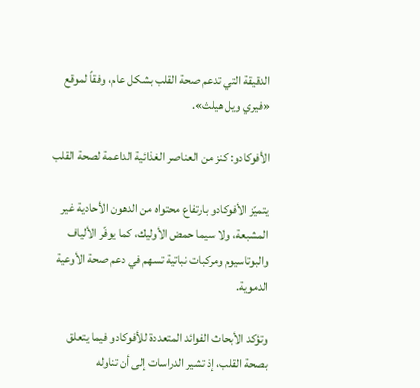الدقيقة التي تدعم صحة القلب بشكل عام، وفقاً لموقع «فيري ويل هيلث».

الأفوكادو: كنز من العناصر الغذائية الداعمة لصحة القلب

يتميّز الأفوكادو بارتفاع محتواه من الدهون الأحادية غير المشبعة، ولا سيما حمض الأوليك، كما يوفّر الألياف والبوتاسيوم ومركبات نباتية تسهم في دعم صحة الأوعية الدموية.

وتؤكد الأبحاث الفوائد المتعددة للأفوكادو فيما يتعلق بصحة القلب، إذ تشير الدراسات إلى أن تناوله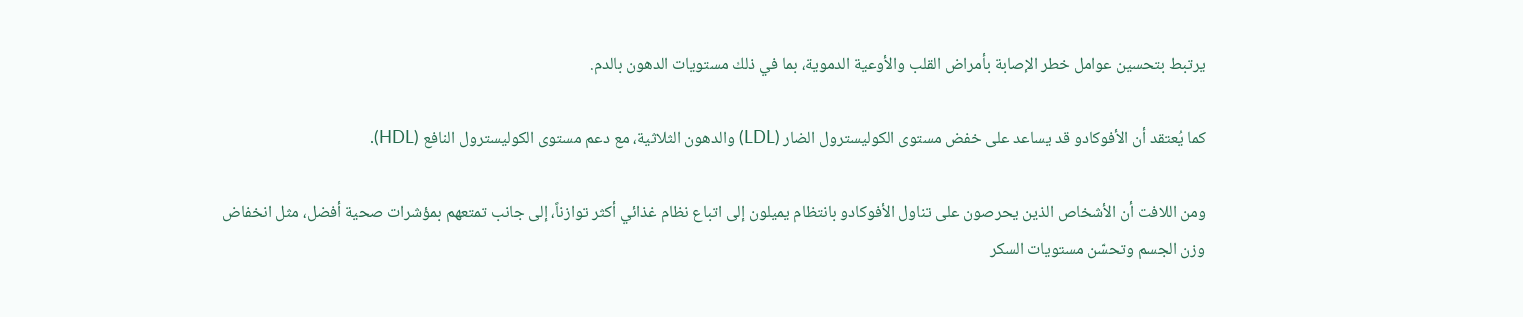يرتبط بتحسين عوامل خطر الإصابة بأمراض القلب والأوعية الدموية، بما في ذلك مستويات الدهون بالدم.

كما يُعتقد أن الأفوكادو قد يساعد على خفض مستوى الكوليسترول الضار (LDL) والدهون الثلاثية، مع دعم مستوى الكوليسترول النافع (HDL).

ومن اللافت أن الأشخاص الذين يحرصون على تناول الأفوكادو بانتظام يميلون إلى اتباع نظام غذائي أكثر توازناً، إلى جانب تمتعهم بمؤشرات صحية أفضل، مثل انخفاض وزن الجسم وتحسّن مستويات السكر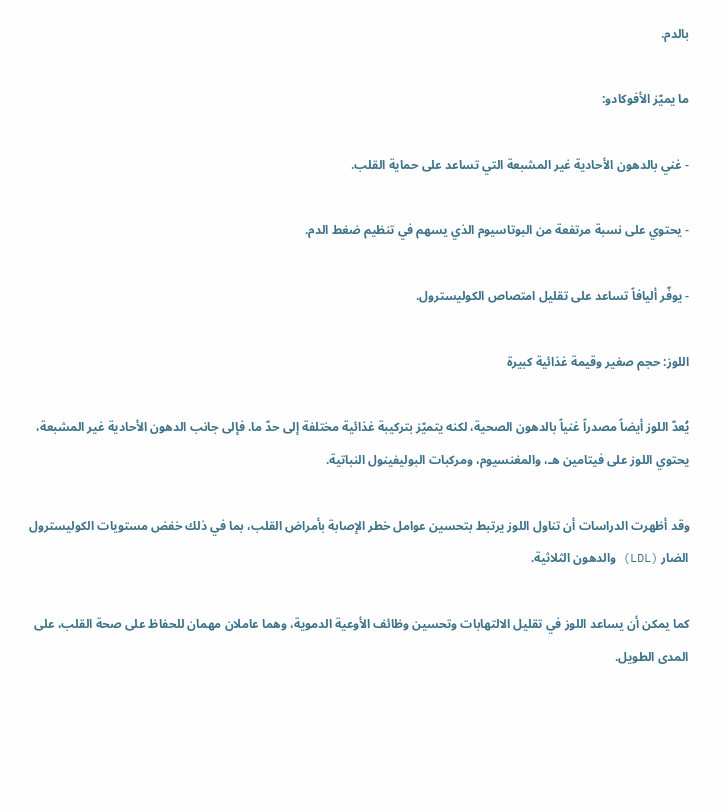بالدم.

ما يميّز الأفوكادو:

- غني بالدهون الأحادية غير المشبعة التي تساعد على حماية القلب.

- يحتوي على نسبة مرتفعة من البوتاسيوم الذي يسهم في تنظيم ضغط الدم.

- يوفّر أليافاً تساعد على تقليل امتصاص الكوليسترول.

اللوز: حجم صغير وقيمة غذائية كبيرة

يُعدّ اللوز أيضاً مصدراً غنياً بالدهون الصحية، لكنه يتميّز بتركيبة غذائية مختلفة إلى حدّ ما. فإلى جانب الدهون الأحادية غير المشبعة، يحتوي اللوز على فيتامين هـ، والمغنسيوم، ومركبات البوليفينول النباتية.

وقد أظهرت الدراسات أن تناول اللوز يرتبط بتحسين عوامل خطر الإصابة بأمراض القلب، بما في ذلك خفض مستويات الكوليسترول الضار (LDL) والدهون الثلاثية.

كما يمكن أن يساعد اللوز في تقليل الالتهابات وتحسين وظائف الأوعية الدموية، وهما عاملان مهمان للحفاظ على صحة القلب، على المدى الطويل.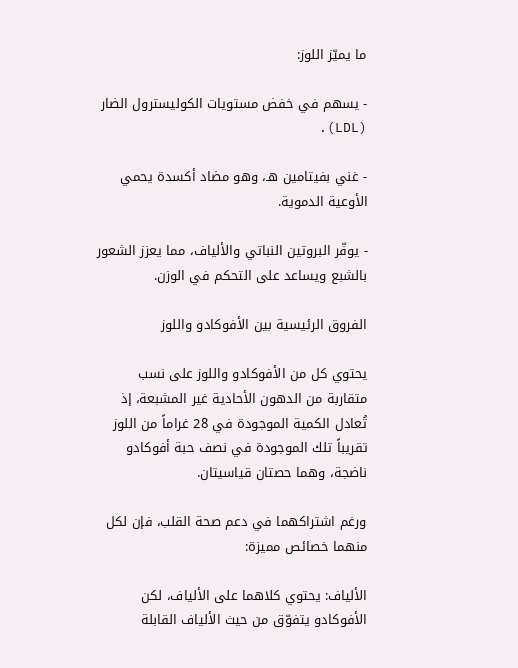ما يميّز اللوز:

- يسهم في خفض مستويات الكوليسترول الضار (LDL).

- غني بفيتامين هـ، وهو مضاد أكسدة يحمي الأوعية الدموية.

- يوفّر البروتين النباتي والألياف، مما يعزز الشعور بالشبع ويساعد على التحكم في الوزن.

الفروق الرئيسية بين الأفوكادو واللوز

يحتوي كل من الأفوكادو واللوز على نسب متقاربة من الدهون الأحادية غير المشبعة، إذ تُعادل الكمية الموجودة في 28 غراماً من اللوز تقريباً تلك الموجودة في نصف حبة أفوكادو ناضجة، وهما حصتان قياسيتان.

ورغم اشتراكهما في دعم صحة القلب، فإن لكل منهما خصائص مميزة:

الألياف: يحتوي كلاهما على الألياف، لكن الأفوكادو يتفوّق من حيث الألياف القابلة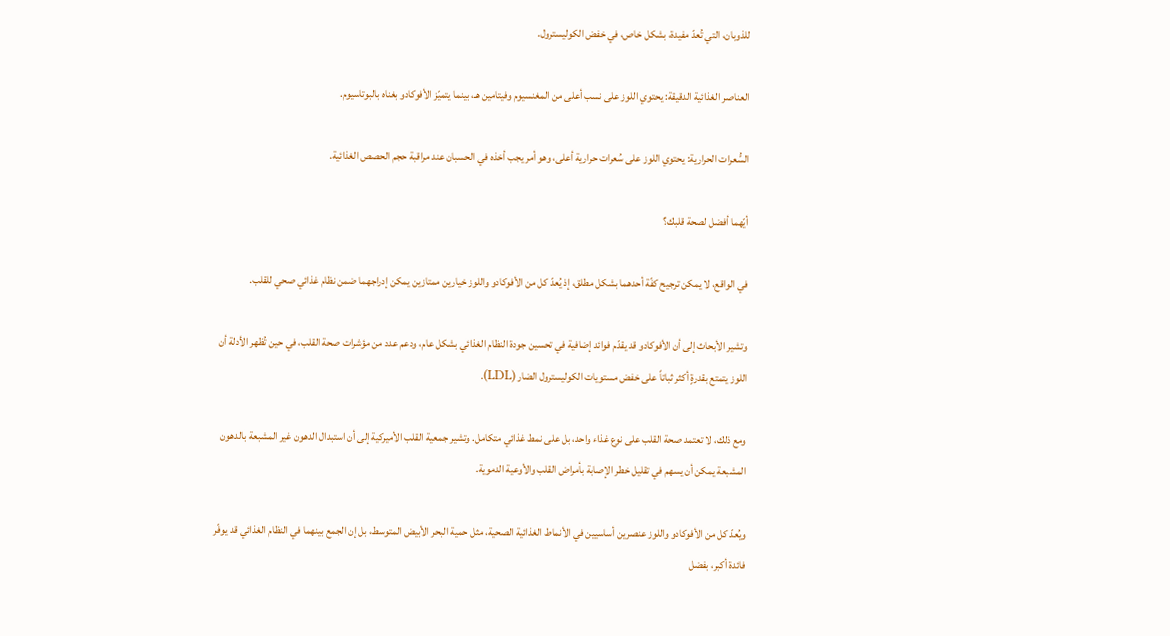للذوبان، التي تُعدّ مفيدة، بشكل خاص، في خفض الكوليسترول.

العناصر الغذائية الدقيقة: يحتوي اللوز على نسب أعلى من المغنسيوم وفيتامين هـ، بينما يتميّز الأفوكادو بغناه بالبوتاسيوم.

السُّعرات الحرارية: يحتوي اللوز على سُعرات حرارية أعلى، وهو أمر يجب أخذه في الحسبان عند مراقبة حجم الحصص الغذائية.

أيّهما أفضل لصحة قلبك؟

في الواقع، لا يمكن ترجيح كفّة أحدهما بشكل مطلق، إذ يُعدّ كل من الأفوكادو واللوز خيارين ممتازين يمكن إدراجهما ضمن نظام غذائي صحي للقلب.

وتشير الأبحاث إلى أن الأفوكادو قد يقدّم فوائد إضافية في تحسين جودة النظام الغذائي بشكل عام، ودعم عدد من مؤشرات صحة القلب، في حين تُظهر الأدلة أن اللوز يتمتع بقدرةٍ أكثر ثباتاً على خفض مستويات الكوليسترول الضار (LDL).

ومع ذلك، لا تعتمد صحة القلب على نوع غذاء واحد، بل على نمط غذائي متكامل. وتشير جمعية القلب الأميركية إلى أن استبدال الدهون غير المشبعة بالدهون المشبعة يمكن أن يسهم في تقليل خطر الإصابة بأمراض القلب والأوعية الدموية.

ويُعدّ كل من الأفوكادو واللوز عنصرين أساسيين في الأنماط الغذائية الصحية، مثل حمية البحر الأبيض المتوسط، بل إن الجمع بينهما في النظام الغذائي قد يوفّر فائدة أكبر، بفضل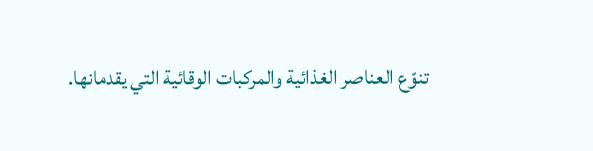تنوّع العناصر الغذائية والمركبات الوقائية التي يقدمانها.